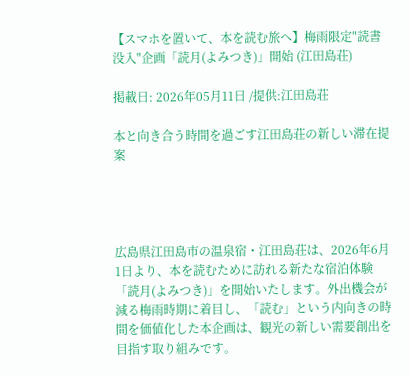【スマホを置いて、本を読む旅へ】梅雨限定"読書没入"企画「読月(よみつき)」開始 (江田島荘)

掲載日: 2026年05月11日 /提供:江田島荘

本と向き合う時間を過ごす江田島荘の新しい滞在提案




広島県江田島市の温泉宿・江田島荘は、2026年6月1日より、本を読むために訪れる新たな宿泊体験「読月(よみつき)」を開始いたします。外出機会が減る梅雨時期に着目し、「読む」という内向きの時間を価値化した本企画は、観光の新しい需要創出を目指す取り組みです。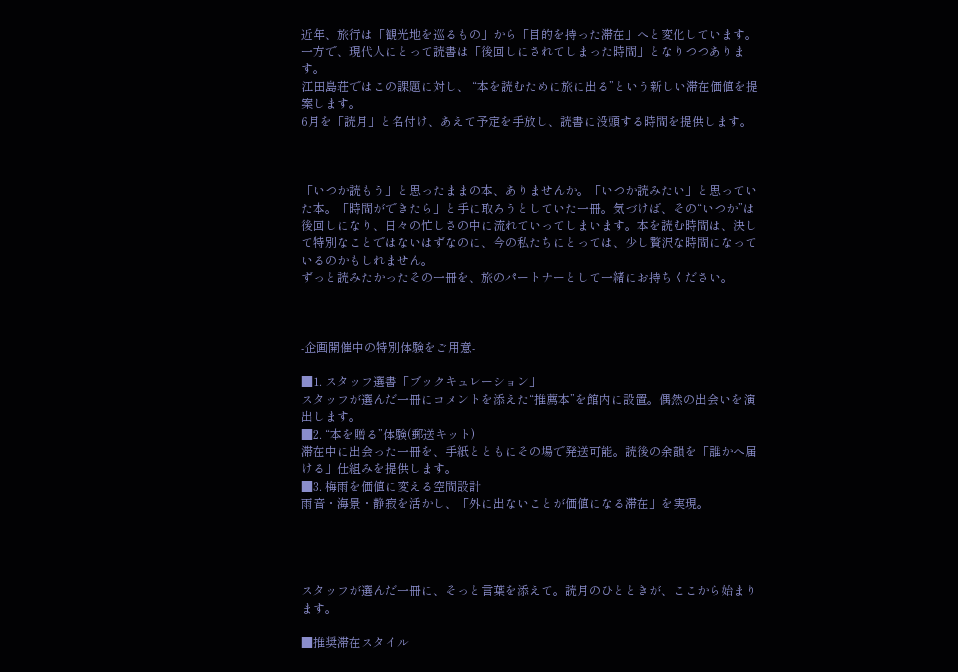近年、旅行は「観光地を巡るもの」から「目的を持った滞在」へと変化しています。
一方で、現代人にとって読書は「後回しにされてしまった時間」となりつつあります。
江田島荘ではこの課題に対し、 “本を読むために旅に出る”という新しい滞在価値を提案します。
6月を「読月」と名付け、あえて予定を手放し、読書に没頭する時間を提供します。



「いつか読もう」と思ったままの本、ありませんか。「いつか読みたい」と思っていた本。「時間ができたら」と手に取ろうとしていた一冊。気づけば、その“いつか”は後回しになり、日々の忙しさの中に流れていってしまいます。本を読む時間は、決して特別なことではないはずなのに、今の私たちにとっては、少し贅沢な時間になっているのかもしれません。
ずっと読みたかったその一冊を、旅のパートナーとして一緒にお持ちください。



-企画開催中の特別体験をご用意-

■1. スタッフ選書「ブックキュレーション」
スタッフが選んだ一冊にコメントを添えた“推薦本”を館内に設置。偶然の出会いを演出します。
■2. “本を贈る”体験(郵送キット)
滞在中に出会った一冊を、手紙とともにその場で発送可能。読後の余韻を「誰かへ届ける」仕組みを提供します。
■3. 梅雨を価値に変える空間設計
雨音・海景・静寂を活かし、「外に出ないことが価値になる滞在」を実現。




スタッフが選んだ一冊に、そっと言葉を添えて。読月のひとときが、ここから始まります。

■推奨滞在スタイル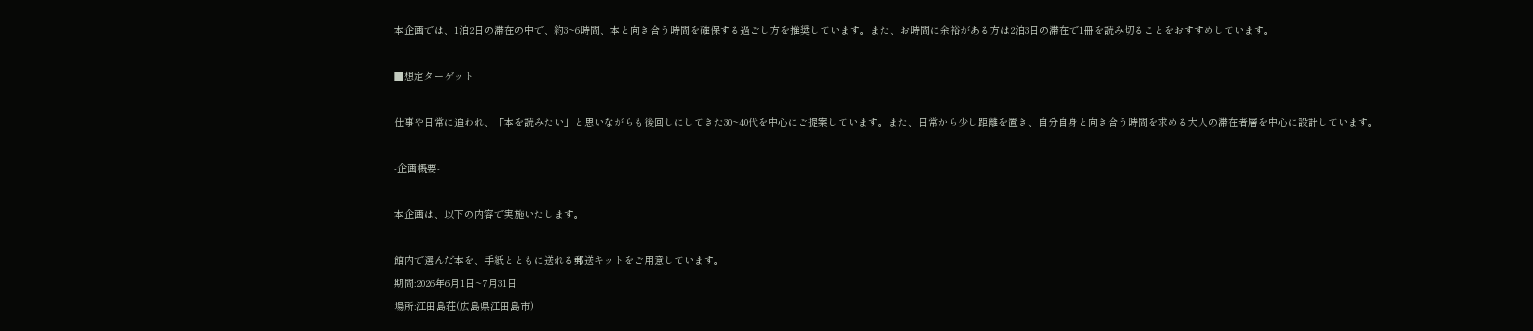本企画では、1泊2日の滞在の中で、約3~6時間、本と向き合う時間を確保する過ごし方を推奨しています。また、お時間に余裕がある方は2泊3日の滞在で1冊を読み切ることをおすすめしています。

■想定ターゲット

仕事や日常に追われ、「本を読みたい」と思いながらも後回しにしてきた30~40代を中心にご提案しています。また、日常から少し距離を置き、自分自身と向き合う時間を求める大人の滞在者層を中心に設計しています。

-企画概要-

本企画は、以下の内容で実施いたします。

館内で選んだ本を、手紙とともに送れる郵送キットをご用意しています。
期間:2026年6月1日~7月31日
場所:江田島荘(広島県江田島市)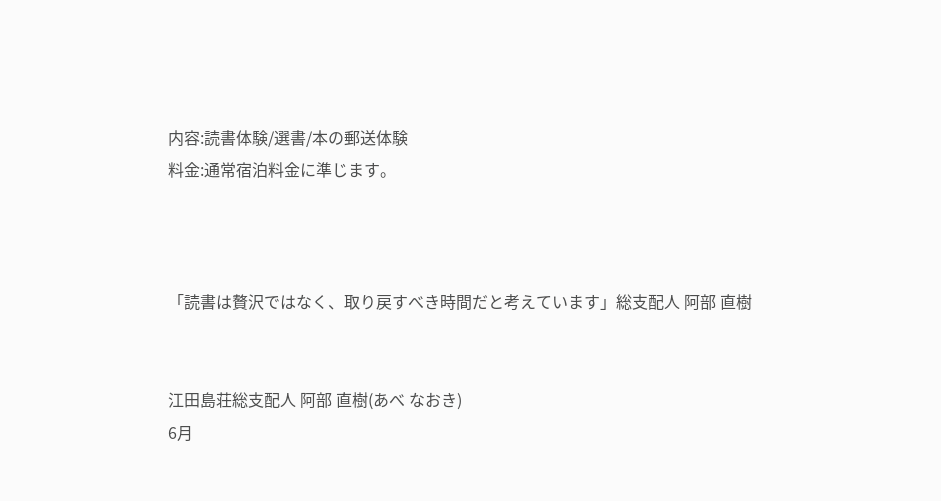内容:読書体験/選書/本の郵送体験
料金:通常宿泊料金に準じます。



「読書は贅沢ではなく、取り戻すべき時間だと考えています」総支配人 阿部 直樹


江田島荘総支配人 阿部 直樹(あべ なおき)
6月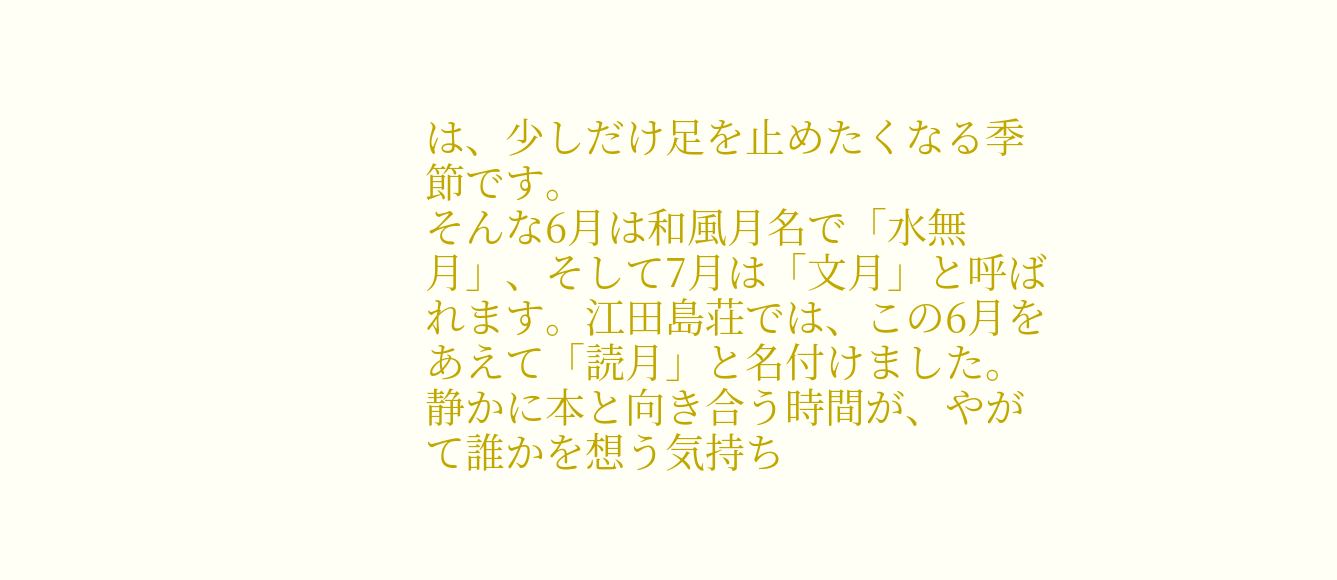は、少しだけ足を止めたくなる季節です。
そんな6月は和風月名で「水無月」、そして7月は「文月」と呼ばれます。江田島荘では、この6月をあえて「読月」と名付けました。静かに本と向き合う時間が、やがて誰かを想う気持ち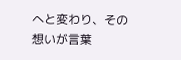へと変わり、その想いが言葉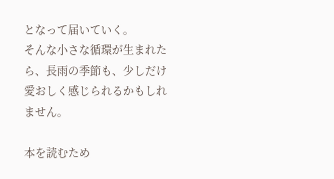となって届いていく。
そんな小さな循環が生まれたら、長雨の季節も、少しだけ愛おしく感じられるかもしれません。

本を読むため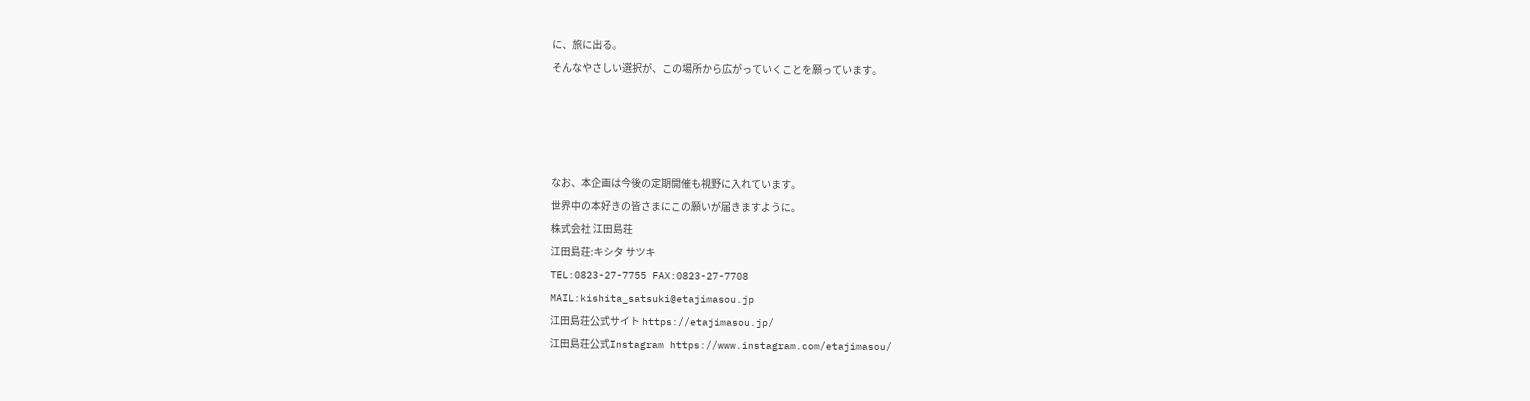に、旅に出る。
そんなやさしい選択が、この場所から広がっていくことを願っています。




なお、本企画は今後の定期開催も視野に入れています。
世界中の本好きの皆さまにこの願いが届きますように。
株式会社 江田島荘
江田島荘:キシタ サツキ
TEL:0823-27-7755 FAX:0823-27-7708
MAIL:kishita_satsuki@etajimasou.jp
江田島荘公式サイト https://etajimasou.jp/
江田島荘公式Instagram https://www.instagram.com/etajimasou/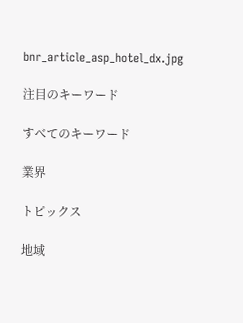bnr_article_asp_hotel_dx.jpg

注目のキーワード

すべてのキーワード

業界

トピックス

地域